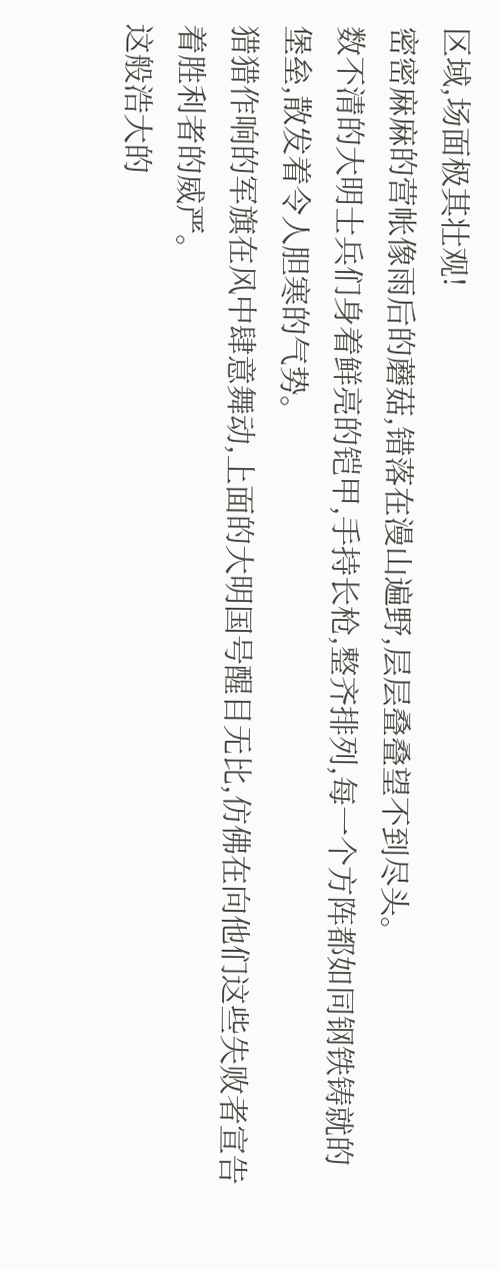区域,场面极其壮观!
密密麻麻的营帐像雨后的蘑菇,错落在漫山遍野,层层叠叠望不到尽头。
数不清的大明士兵们身着鲜亮的铠甲,手持长枪,整齐排列,每一个方阵都如同钢铁铸就的堡垒,散发着令人胆寒的气势。
猎猎作响的军旗在风中肆意舞动,上面的大明国号醒目无比,仿佛在向他们这些失败者宣告着胜利者的威严。
这般浩大的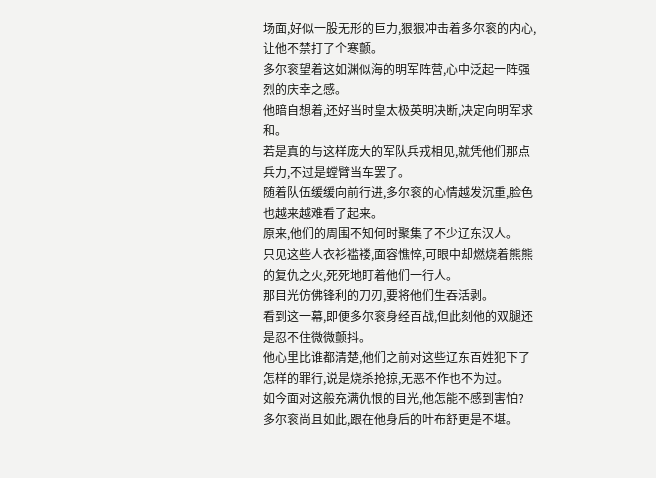场面,好似一股无形的巨力,狠狠冲击着多尔衮的内心,让他不禁打了个寒颤。
多尔衮望着这如渊似海的明军阵营,心中泛起一阵强烈的庆幸之感。
他暗自想着,还好当时皇太极英明决断,决定向明军求和。
若是真的与这样庞大的军队兵戎相见,就凭他们那点兵力,不过是螳臂当车罢了。
随着队伍缓缓向前行进,多尔衮的心情越发沉重,脸色也越来越难看了起来。
原来,他们的周围不知何时聚集了不少辽东汉人。
只见这些人衣衫褴褛,面容憔悴,可眼中却燃烧着熊熊的复仇之火,死死地盯着他们一行人。
那目光仿佛锋利的刀刃,要将他们生吞活剥。
看到这一幕,即便多尔衮身经百战,但此刻他的双腿还是忍不住微微颤抖。
他心里比谁都清楚,他们之前对这些辽东百姓犯下了怎样的罪行,说是烧杀抢掠,无恶不作也不为过。
如今面对这般充满仇恨的目光,他怎能不感到害怕?
多尔衮尚且如此,跟在他身后的叶布舒更是不堪。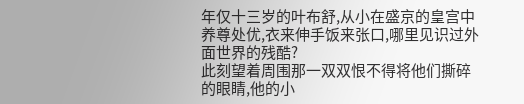年仅十三岁的叶布舒,从小在盛京的皇宫中养尊处优,衣来伸手饭来张口,哪里见识过外面世界的残酷?
此刻望着周围那一双双恨不得将他们撕碎的眼睛,他的小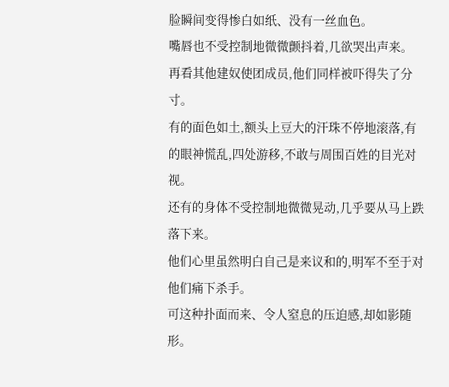脸瞬间变得惨白如纸、没有一丝血色。
嘴唇也不受控制地微微颤抖着,几欲哭出声来。
再看其他建奴使团成员,他们同样被吓得失了分寸。
有的面色如土,额头上豆大的汗珠不停地滚落,有的眼神慌乱,四处游移,不敢与周围百姓的目光对视。
还有的身体不受控制地微微晃动,几乎要从马上跌落下来。
他们心里虽然明白自己是来议和的,明军不至于对他们痛下杀手。
可这种扑面而来、令人窒息的压迫感,却如影随形。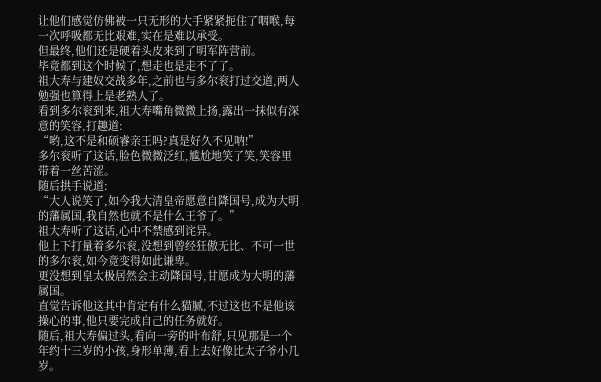让他们感觉仿佛被一只无形的大手紧紧扼住了咽喉,每一次呼吸都无比艰难,实在是难以承受。
但最终,他们还是硬着头皮来到了明军阵营前。
毕竟都到这个时候了,想走也是走不了了。
祖大寿与建奴交战多年,之前也与多尔衮打过交道,两人勉强也算得上是老熟人了。
看到多尔衮到来,祖大寿嘴角微微上扬,露出一抹似有深意的笑容,打趣道:
“哟,这不是和硕睿亲王吗?真是好久不见呐!”
多尔衮听了这话,脸色微微泛红,尴尬地笑了笑,笑容里带着一丝苦涩。
随后拱手说道:
“大人说笑了,如今我大清皇帝愿意自降国号,成为大明的藩属国,我自然也就不是什么王爷了。”
祖大寿听了这话,心中不禁感到诧异。
他上下打量着多尔衮,没想到曾经狂傲无比、不可一世的多尔衮,如今竟变得如此谦卑。
更没想到皇太极居然会主动降国号,甘愿成为大明的藩属国。
直觉告诉他这其中肯定有什么猫腻,不过这也不是他该操心的事,他只要完成自己的任务就好。
随后,祖大寿偏过头,看向一旁的叶布舒,只见那是一个年约十三岁的小孩,身形单薄,看上去好像比太子爷小几岁。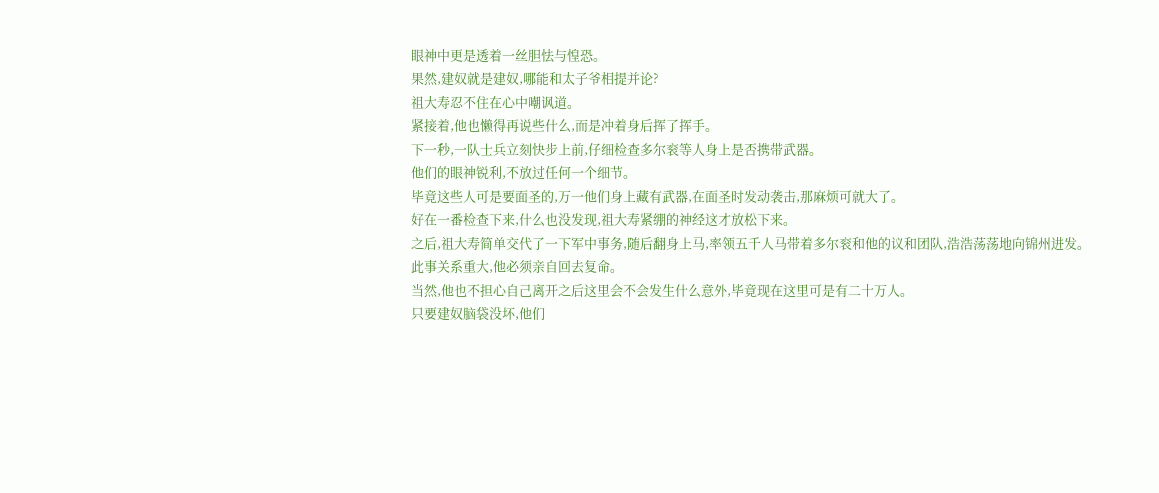眼神中更是透着一丝胆怯与惶恐。
果然,建奴就是建奴,哪能和太子爷相提并论?
祖大寿忍不住在心中嘲讽道。
紧接着,他也懒得再说些什么,而是冲着身后挥了挥手。
下一秒,一队士兵立刻快步上前,仔细检查多尔衮等人身上是否携带武器。
他们的眼神锐利,不放过任何一个细节。
毕竟这些人可是要面圣的,万一他们身上藏有武器,在面圣时发动袭击,那麻烦可就大了。
好在一番检查下来,什么也没发现,祖大寿紧绷的神经这才放松下来。
之后,祖大寿简单交代了一下军中事务,随后翻身上马,率领五千人马带着多尔衮和他的议和团队,浩浩荡荡地向锦州进发。
此事关系重大,他必须亲自回去复命。
当然,他也不担心自己离开之后这里会不会发生什么意外,毕竟现在这里可是有二十万人。
只要建奴脑袋没坏,他们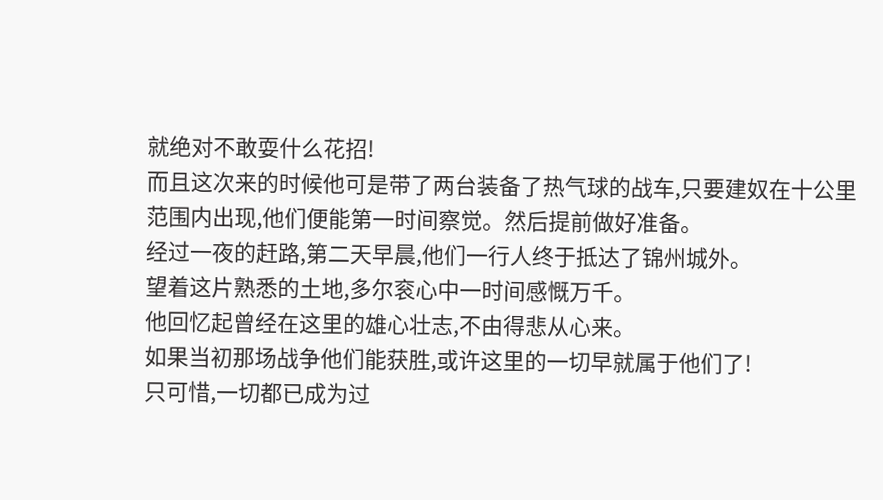就绝对不敢耍什么花招!
而且这次来的时候他可是带了两台装备了热气球的战车,只要建奴在十公里范围内出现,他们便能第一时间察觉。然后提前做好准备。
经过一夜的赶路,第二天早晨,他们一行人终于抵达了锦州城外。
望着这片熟悉的土地,多尔衮心中一时间感慨万千。
他回忆起曾经在这里的雄心壮志,不由得悲从心来。
如果当初那场战争他们能获胜,或许这里的一切早就属于他们了!
只可惜,一切都已成为过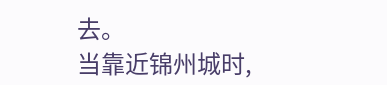去。
当靠近锦州城时,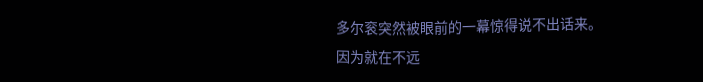多尔衮突然被眼前的一幕惊得说不出话来。
因为就在不远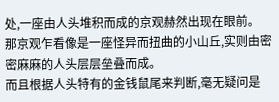处,一座由人头堆积而成的京观赫然出现在眼前。
那京观乍看像是一座怪异而扭曲的小山丘,实则由密密麻麻的人头层层垒叠而成。
而且根据人头特有的金钱鼠尾来判断,毫无疑问是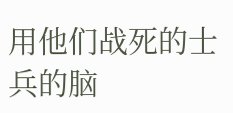用他们战死的士兵的脑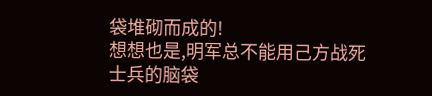袋堆砌而成的!
想想也是,明军总不能用己方战死士兵的脑袋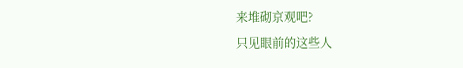来堆砌京观吧?
只见眼前的这些人